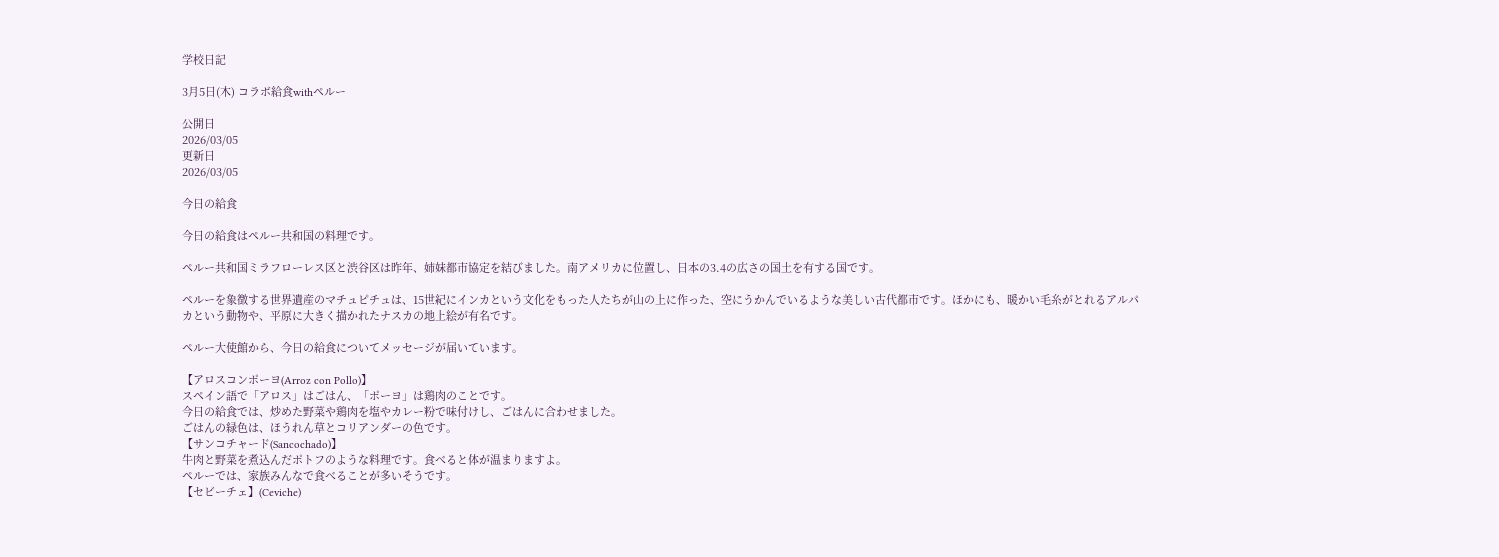学校日記

3月5日(木) コラボ給食withペルー

公開日
2026/03/05
更新日
2026/03/05

今日の給食

今日の給食はペルー共和国の料理です。

ペルー共和国ミラフローレス区と渋谷区は昨年、姉妹都市協定を結びました。南アメリカに位置し、日本の3.4の広さの国土を有する国です。

ペルーを象徴する世界遺産のマチュピチュは、15世紀にインカという文化をもった人たちが山の上に作った、空にうかんでいるような美しい古代都市です。ほかにも、暖かい毛糸がとれるアルパカという動物や、平原に大きく描かれたナスカの地上絵が有名です。

ペルー大使館から、今日の給食についてメッセージが届いています。

【アロスコンポーヨ(Arroz con Pollo)】
スペイン語で「アロス」はごはん、「ポーヨ」は鶏肉のことです。
今日の給食では、炒めた野菜や鶏肉を塩やカレー粉で味付けし、ごはんに合わせました。
ごはんの緑色は、ほうれん草とコリアンダーの色です。
【サンコチャード(Sancochado)】
牛肉と野菜を煮込んだポトフのような料理です。食べると体が温まりますよ。
ペルーでは、家族みんなで食べることが多いそうです。
【セビーチェ】(Ceviche)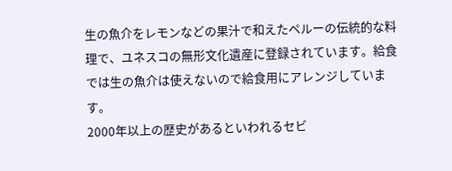生の魚介をレモンなどの果汁で和えたペルーの伝統的な料理で、ユネスコの無形文化遺産に登録されています。給食では生の魚介は使えないので給食用にアレンジしています。
2000年以上の歴史があるといわれるセビ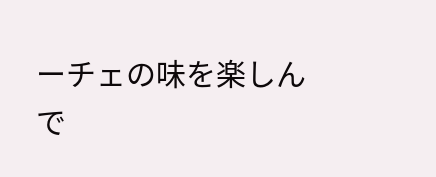ーチェの味を楽しんで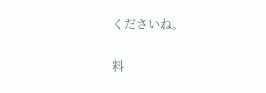くださいね。

料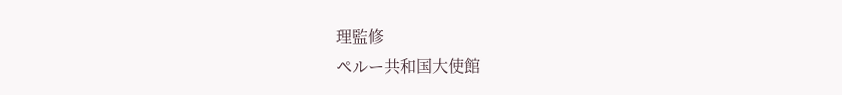理監修
ペルー共和国大使館